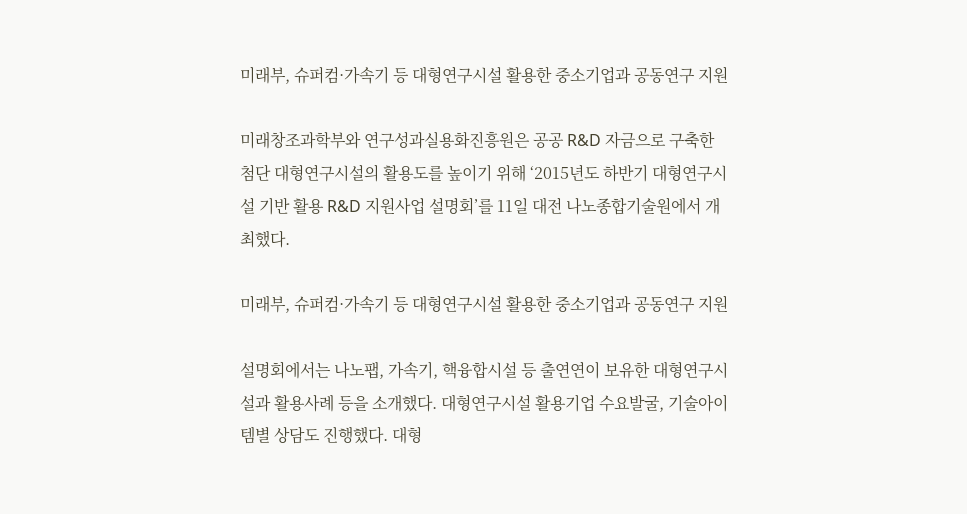미래부, 슈퍼컴·가속기 등 대형연구시설 활용한 중소기업과 공동연구 지원

미래창조과학부와 연구성과실용화진흥원은 공공 R&D 자금으로 구축한 첨단 대형연구시설의 활용도를 높이기 위해 ‘2015년도 하반기 대형연구시설 기반 활용 R&D 지원사업 설명회’를 11일 대전 나노종합기술원에서 개최했다.

미래부, 슈퍼컴·가속기 등 대형연구시설 활용한 중소기업과 공동연구 지원

설명회에서는 나노팹, 가속기, 핵융합시설 등 출연연이 보유한 대형연구시설과 활용사례 등을 소개했다. 대형연구시설 활용기업 수요발굴, 기술아이템별 상담도 진행했다. 대형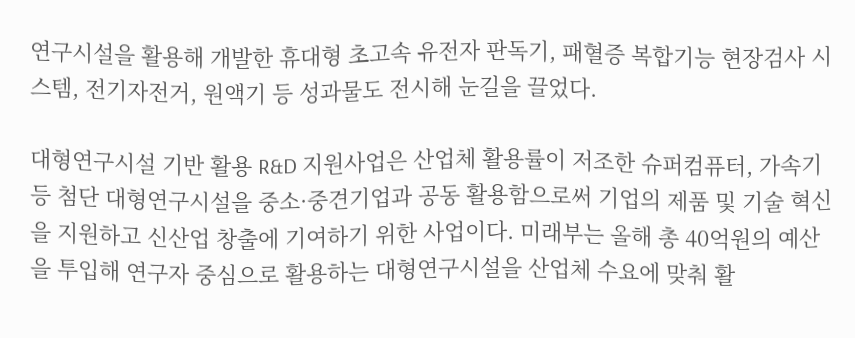연구시설을 활용해 개발한 휴대형 초고속 유전자 판독기, 패혈증 복합기능 현장검사 시스템, 전기자전거, 원액기 등 성과물도 전시해 눈길을 끌었다.

대형연구시설 기반 활용 R&D 지원사업은 산업체 활용률이 저조한 슈퍼컴퓨터, 가속기 등 첨단 대형연구시설을 중소·중견기업과 공동 활용함으로써 기업의 제품 및 기술 혁신을 지원하고 신산업 창출에 기여하기 위한 사업이다. 미래부는 올해 총 40억원의 예산을 투입해 연구자 중심으로 활용하는 대형연구시설을 산업체 수요에 맞춰 활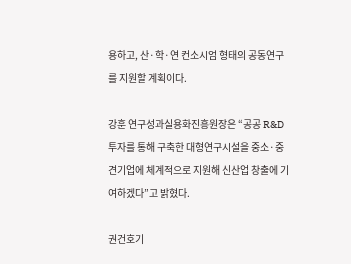용하고, 산·학·연 컨소시엄 형태의 공동연구를 지원할 계획이다.

강훈 연구성과실용화진흥원장은 “공공 R&D 투자를 통해 구축한 대형연구시설을 중소·중견기업에 체계적으로 지원해 신산업 창출에 기여하겠다”고 밝혔다.

권건호기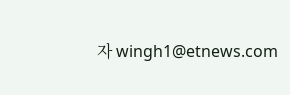자 wingh1@etnews.com